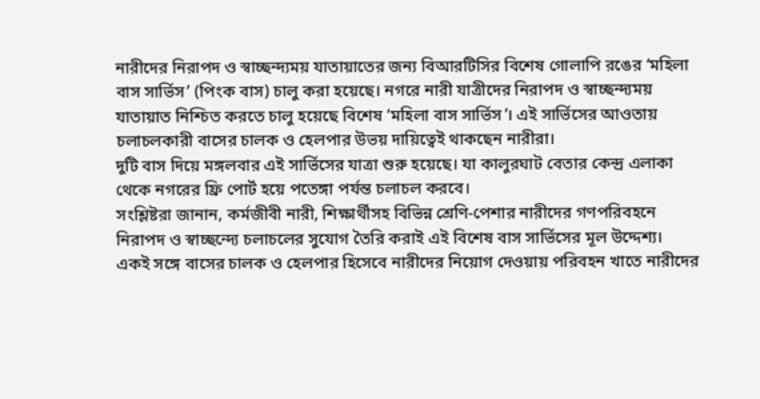নারীদের নিরাপদ ও স্বাচ্ছন্দ্যময় যাতায়াতের জন্য বিআরটিসির বিশেষ গোলাপি রঙের ‘মহিলা বাস সার্ভিস’ (পিংক বাস) চালু করা হয়েছে। নগরে নারী যাত্রীদের নিরাপদ ও স্বাচ্ছন্দ্যময় যাতায়াত নিশ্চিত করতে চালু হয়েছে বিশেষ ‘মহিলা বাস সার্ভিস’। এই সার্ভিসের আওতায় চলাচলকারী বাসের চালক ও হেলপার উভয় দায়িত্বেই থাকছেন নারীরা।
দুটি বাস দিয়ে মঙ্গলবার এই সার্ভিসের যাত্রা শুরু হয়েছে। যা কালুরঘাট বেতার কেন্দ্র এলাকা থেকে নগরের ফ্রি পোর্ট হয়ে পতেঙ্গা পর্যন্ত চলাচল করবে।
সংশ্লিষ্টরা জানান, কর্মজীবী নারী, শিক্ষার্থীসহ বিভিন্ন শ্রেণি-পেশার নারীদের গণপরিবহনে নিরাপদ ও স্বাচ্ছন্দ্যে চলাচলের সুযোগ তৈরি করাই এই বিশেষ বাস সার্ভিসের মূল উদ্দেশ্য। একই সঙ্গে বাসের চালক ও হেলপার হিসেবে নারীদের নিয়োগ দেওয়ায় পরিবহন খাতে নারীদের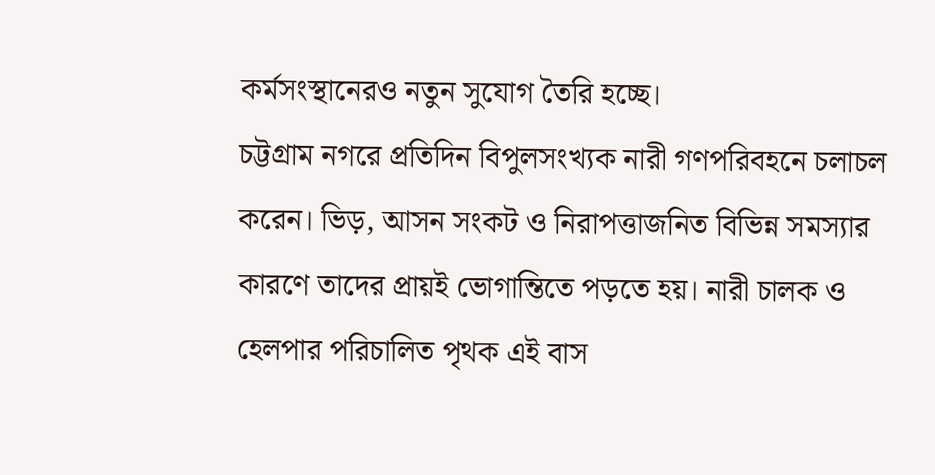কর্মসংস্থানেরও নতুন সুযোগ তৈরি হচ্ছে।
চট্টগ্রাম নগরে প্রতিদিন বিপুলসংখ্যক নারী গণপরিবহনে চলাচল করেন। ভিড়, আসন সংকট ও নিরাপত্তাজনিত বিভিন্ন সমস্যার কারণে তাদের প্রায়ই ভোগান্তিতে পড়তে হয়। নারী চালক ও হেলপার পরিচালিত পৃথক এই বাস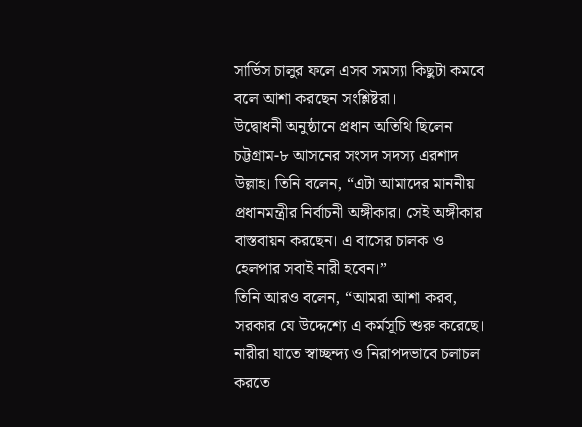সার্ভিস চালুর ফলে এসব সমস্যা কিছুটা কমবে বলে আশা করছেন সংশ্লিষ্টরা।
উদ্বোধনী অনুষ্ঠানে প্রধান অতিথি ছিলেন চট্টগ্রাম-৮ আসনের সংসদ সদস্য এরশাদ উল্লাহ। তিনি বলেন, “এটা আমাদের মাননীয় প্রধানমন্ত্রীর নির্বাচনী অঙ্গীকার। সেই অঙ্গীকার বাস্তবায়ন করছেন। এ বাসের চালক ও হেলপার সবাই নারী হবেন।”
তিনি আরও বলেন, “আমরা আশা করব, সরকার যে উদ্দেশ্যে এ কর্মসূচি শুরু করেছে। নারীরা যাতে স্বাচ্ছন্দ্য ও নিরাপদভাবে চলাচল করতে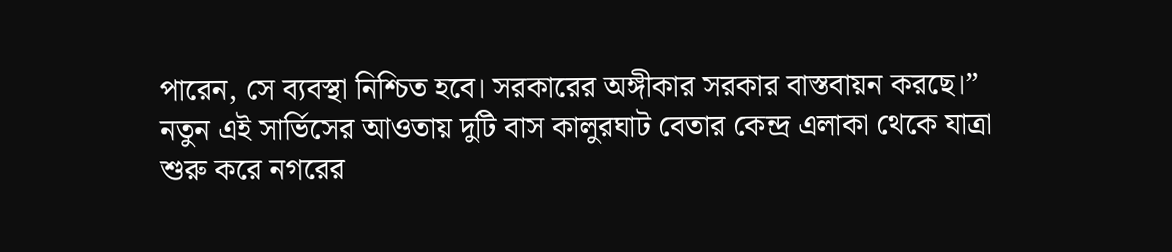পারেন, সে ব্যবস্থা নিশ্চিত হবে। সরকারের অঙ্গীকার সরকার বাস্তবায়ন করছে।”
নতুন এই সার্ভিসের আওতায় দুটি বাস কালুরঘাট বেতার কেন্দ্র এলাকা থেকে যাত্রা শুরু করে নগরের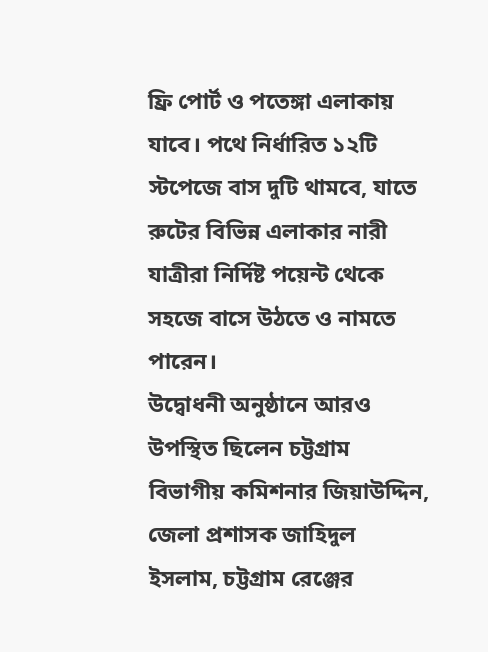ফ্রি পোর্ট ও পতেঙ্গা এলাকায় যাবে। পথে নির্ধারিত ১২টি স্টপেজে বাস দুটি থামবে, যাতে রুটের বিভিন্ন এলাকার নারী যাত্রীরা নির্দিষ্ট পয়েন্ট থেকে সহজে বাসে উঠতে ও নামতে পারেন।
উদ্বোধনী অনুষ্ঠানে আরও উপস্থিত ছিলেন চট্টগ্রাম বিভাগীয় কমিশনার জিয়াউদ্দিন, জেলা প্রশাসক জাহিদুল ইসলাম, চট্টগ্রাম রেঞ্জের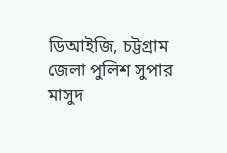ডিআইজি, চট্টগ্রাম জেলা পুলিশ সুপার মাসুদ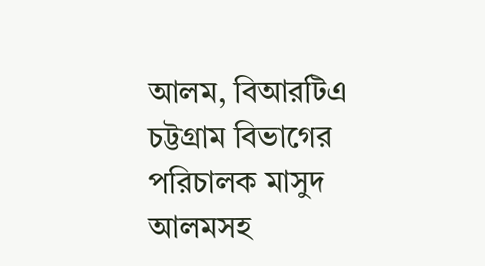আলম, বিআরটিএ চট্টগ্রাম বিভাগের পরিচালক মাসুদ আলমসহ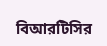বিআরটিসির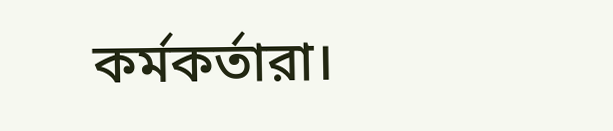কর্মকর্তারা।